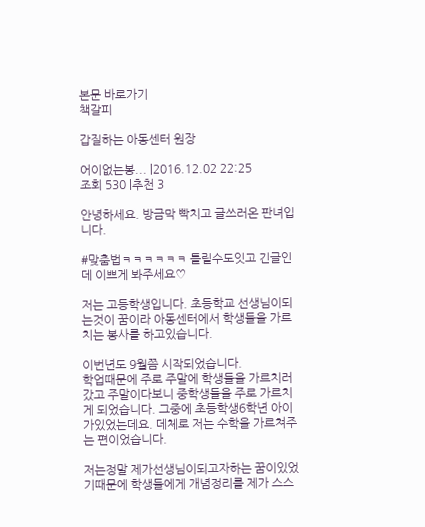본문 바로가기
책갈피

갑질하는 아동센터 원장

어이없는봉... |2016.12.02 22:25
조회 530 |추천 3

안녕하세요. 방금막 빡치고 글쓰러온 판녀입니다.

#맞춤법ㅋㅋㅋㅋㅋㅋ 틀릴수도잇고 긴글인데 이쁘게 봐주세요♡

저는 고등학생입니다. 초등학교 선생님이되는것이 꿈이라 아동센터에서 학생들을 가르치는 봉사를 하고있습니다.

이번년도 9월쯤 시작되었습니다.
학업때문에 주로 주말에 학생들을 가르치러갔고 주말이다보니 중학생들을 주로 가르치게 되었습니다. 그중에 초등학생6학년 아이가있었는데요. 데체로 저는 수학을 가르쳐주는 편이었습니다.

저는정말 제가선생님이되고자하는 꿈이있었기때문에 학생들에게 개념정리를 제가 스스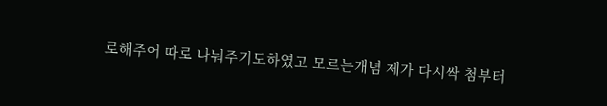로해주어 따로 나눠주기도하였고 모르는개념 제가 다시싹 첨부터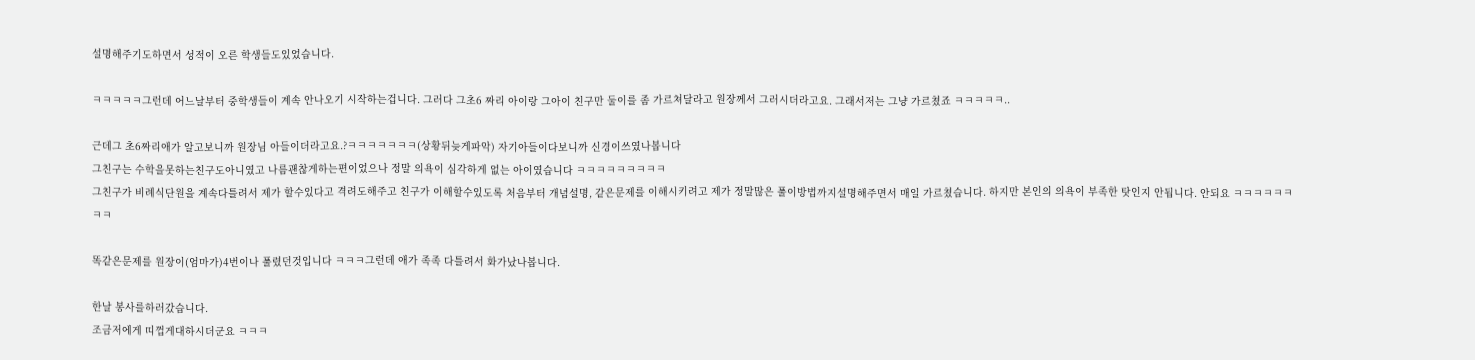설명해주기도하면서 성적이 오른 학생들도있었습니다.

ㅋㅋㅋㅋㅋ그런데 어느날부터 중학생들이 계속 안나오기 시작하는겁니다. 그러다 그초6 짜리 아이랑 그아이 친구만 둘이를 좀 가르쳐달라고 원장께서 그러시더라고요. 그래서저는 그냥 가르쳤죠 ㅋㅋㅋㅋㅋ..

근데그 초6짜리애가 알고보니까 원장님 아들이더라고요.?ㅋㅋㅋㅋㅋㅋㅋ(상황뒤늦게파악) 자기아들이다보니까 신경이쓰였나봅니다
그친구는 수학을못하는친구도아니였고 나름괜찮게하는편이었으나 정말 의욕이 심각하게 없는 아이였습니다 ㅋㅋㅋㅋㅋㅋㅋㅋㅋ
그친구가 비례식단원을 계속다틀려서 제가 할수있다고 격려도해주고 친구가 이해할수있도록 처음부터 개념설명, 같은문제를 이해시키려고 제가 정말많은 풀이방법까지설명해주면서 매일 가르쳤습니다. 하지만 본인의 의욕이 부족한 탓인지 안됩니다. 안되요 ㅋㅋㅋㅋㅋㅋㅋㅋ

똑같은문제를 원장이(엄마가)4번이나 풀렸던것입니다 ㅋㅋㅋ그런데 애가 족족 다틀려서 화가났나봅니다.

한날 봉사를하러갔습니다.
조금저에게 띠껍게대하시더군요 ㅋㅋㅋ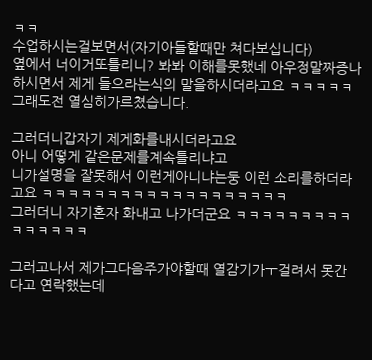ㅋㅋ
수업하시는걸보면서(자기아들할때만 쳐다보십니다)
옆에서 너이거또틀리니? 봐봐 이해를못했네 아우정말짜증나 하시면서 제게 들으라는식의 말을하시더라고요 ㅋㅋㅋㅋㅋ그래도전 열심히가르쳤습니다.

그러더니갑자기 제게화를내시더라고요
아니 어떻게 같은문제를계속틀리냐고
니가설명을 잘못해서 이런게아니냐는둥 이런 소리를하더라고요 ㅋㅋㅋㅋㅋㅋㅋㅋㅋㅋㅋㅋㅋㅋㅋㅋㅋㅋㅋ
그러더니 자기혼자 화내고 나가더군요 ㅋㅋㅋㅋㅋㅋㅋㅋㅋㅋㅋㅋㅋㅋㅋ

그러고나서 제가그다음주가야할때 열감기가ㅜ걸려서 못간다고 연락했는데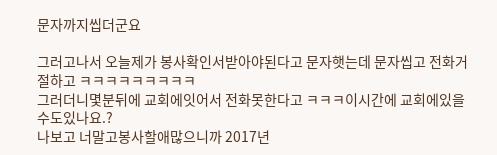문자까지씹더군요

그러고나서 오늘제가 봉사확인서받아야된다고 문자햇는데 문자씹고 전화거절하고 ㅋㅋㅋㅋㅋㅋㅋㅋㅋ
그러더니몇분뒤에 교회에잇어서 전화못한다고 ㅋㅋㅋ이시간에 교회에있을수도있나요.?
나보고 너말고봉사할애많으니까 2017년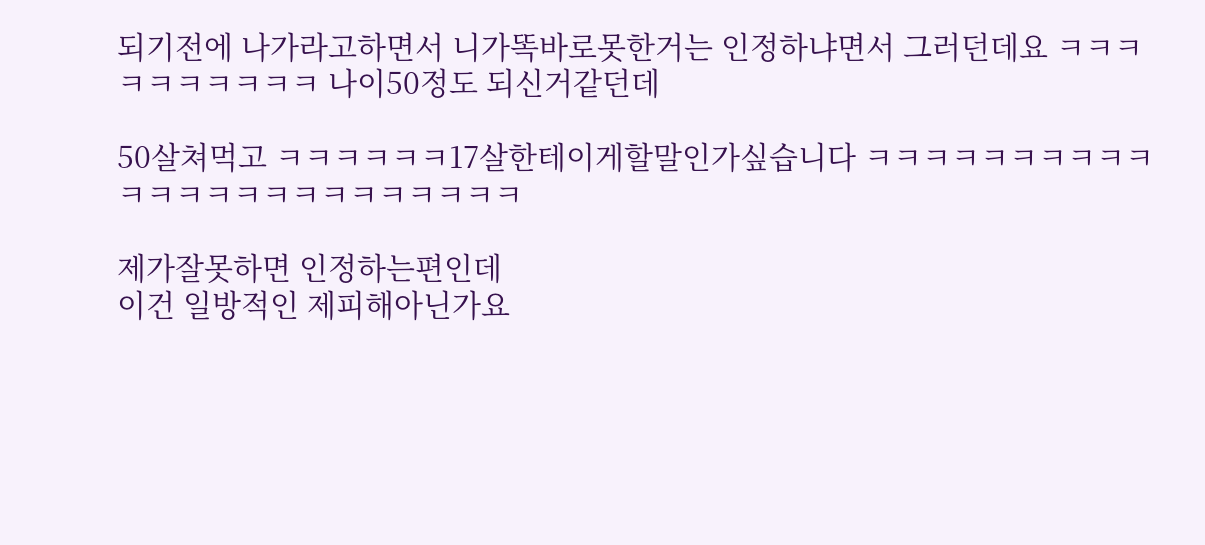되기전에 나가라고하면서 니가똑바로못한거는 인정하냐면서 그러던데요 ㅋㅋㅋㅋㅋㅋㅋㅋㅋㅋ 나이50정도 되신거같던데

50살쳐먹고 ㅋㅋㅋㅋㅋㅋ17살한테이게할말인가싶습니다 ㅋㅋㅋㅋㅋㅋㅋㅋㅋㅋㅋㅋㅋㅋㅋㅋㅋㅋㅋㅋㅋㅋㅋㅋ

제가잘못하면 인정하는편인데
이건 일방적인 제피해아닌가요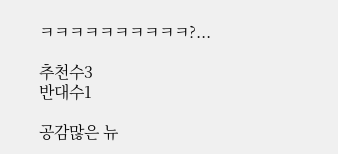ㅋㅋㅋㅋㅋㅋㅋㅋㅋㅋ?...

추천수3
반대수1

공감많은 뉴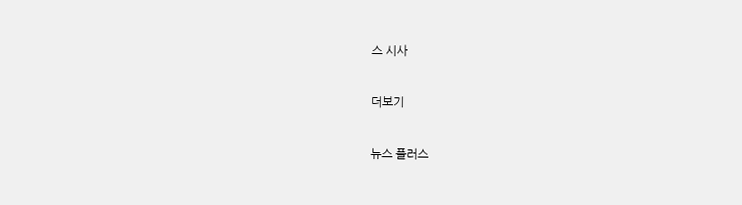스 시사

더보기

뉴스 플러스